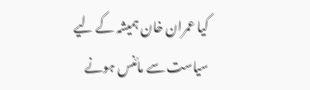کیا عمران خان ہمیشہ کے لیے سیاست سے مائنس ہونے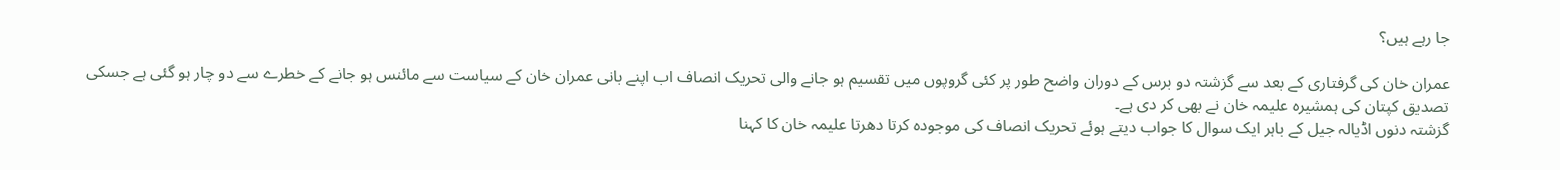جا رہے ہیں؟

عمران خان کی گرفتاری کے بعد سے گزشتہ دو برس کے دوران واضح طور پر کئی گروپوں میں تقسیم ہو جانے والی تحریک انصاف اب اپنے بانی عمران خان کے سیاست سے مائنس ہو جانے کے خطرے سے دو چار ہو گئی ہے جسکی تصدیق کپتان کی ہمشیرہ علیمہ خان نے بھی کر دی ہے۔
گزشتہ دنوں اڈیالہ جیل کے باہر ایک سوال کا جواب دیتے ہوئے تحریک انصاف کی موجودہ کرتا دھرتا علیمہ خان کا کہنا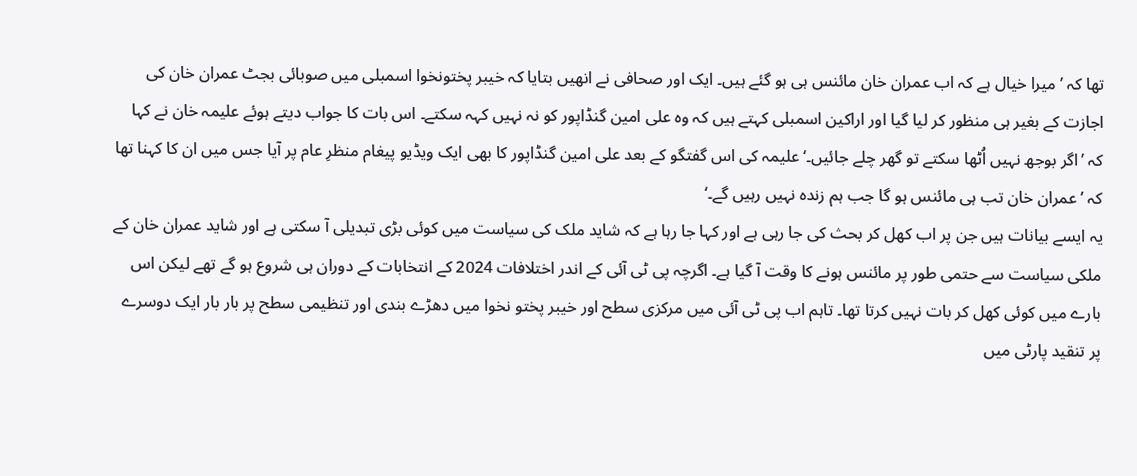تھا کہ ’میرا خیال ہے کہ اب عمران خان مائنس ہی ہو گئے ہیں۔ ایک اور صحافی نے انھیں بتایا کہ خیبر پختونخوا اسمبلی میں صوبائی بجٹ عمران خان کی اجازت کے بغیر ہی منظور کر لیا گیا اور اراکین اسمبلی کہتے ہیں کہ وہ علی امین گنڈاپور کو نہ نہیں کہہ سکتے۔ اس بات کا جواب دیتے ہوئے علیمہ خان نے کہا کہ ’اگر بوجھ نہیں اُٹھا سکتے تو گھر چلے جائیں۔‘ علیمہ کی اس گفتگو کے بعد علی امین گنڈاپور کا بھی ایک ویڈیو پیغام منظرِ عام پر آیا جس میں ان کا کہنا تھا کہ ’عمران خان تب ہی مائنس ہو گا جب ہم زندہ نہیں رہیں گے۔‘
یہ ایسے بیانات ہیں جن پر اب کھل کر بحث کی جا رہی ہے اور کہا جا رہا ہے کہ شاید ملک کی سیاست میں کوئی بڑی تبدیلی آ سکتی ہے اور شاید عمران خان کے ملکی سیاست سے حتمی طور پر مائنس ہونے کا وقت آ گیا ہے۔ اگرچہ پی ٹی آئی کے اندر اختلافات 2024 کے انتخابات کے دوران ہی شروع ہو گے تھے لیکن اس بارے میں کوئی کھل کر بات نہیں کرتا تھا۔ تاہم اب پی ٹی آئی میں مرکزی سطح اور خیبر پختو نخوا میں دھڑے بندی اور تنظیمی سطح پر بار بار ایک دوسرے پر تنقید پارٹی میں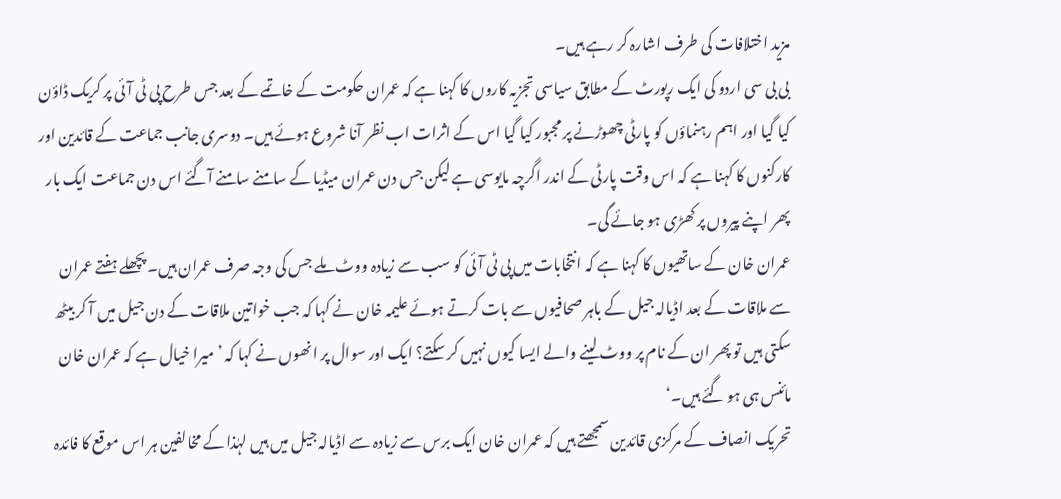مزید اختلافات کی طرف اشارہ کر رہے ہیں۔
بی بی سی اردو کی ایک رپورٹ کے مطابق سیاسی تجزیہ کاروں کا کہنا ہے کہ عمران حکومت کے خاتمے کے بعد جس طرح پی ٹی آئی پر کریک ڈاؤن کیا گیا اور اہم رہنماؤں کو پارٹی چھوڑنے پر مجبور کیا گیا اس کے اثرات اب نظر آنا شروع ہوئے ہیں۔ دوسری جانب جماعت کے قائدین اور کارکنوں کا کہنا ہے کہ اس وقت پارٹی کے اندر اگرچہ مایوسی ہے لیکن جس دن عمران میڈیا کے سامنے سامنے آگئے اس دن جماعت ایک بار پھر اپنے پیروں پر کھڑی ہو جائے گی۔
عمران خان کے ساتھیوں کا کہنا ہے کہ انتخابات میں پی ٹی آئی کو سب سے زیادہ ووٹ ملے جس کی وجہ صرف عمران ہیں۔ پچھلے ہفتے عمران سے ملاقات کے بعد اڈیالہ جیل کے باہر صحافیوں سے بات کرتے ہوئے علیمہ خان نے کہا کہ جب خواتین ملاقات کے دن جیل میں آ کر بیٹھ سکتی ہیں تو پھر ان کے نام پر ووٹ لینے والے ایسا کیوں نہیں کر سکتے؟ ایک اور سوال پر انھوں نے کہا کہ ’میرا خیال ہے کہ عمران خان مائنس ہی ہو گئے ہیں۔‘
تحریک انصاف کے مرکزی قائدین سمجھتے ہیں کہ عمران خان ایک برس سے زیادہ سے اڈیالہ جیل میں ہیں لہٰذا کے مخالفین ہر اس موقع کا فائدہ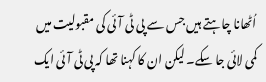اُٹھانا چاہتے ہیں جس سے پی ٹی آئی کی مقبولیت میں کمی لائی جا سکے۔ لیکن ان کا کہنا تھا کہ پی ٹی آئی ایک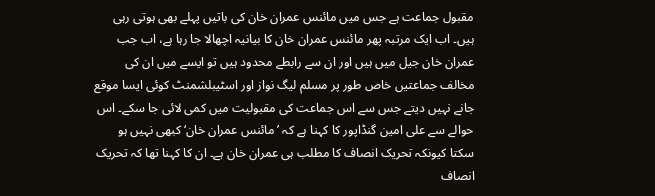مقبول جماعت ہے جس میں مائنس عمران خان کی باتیں پہلے بھی ہوتی رہی ہیں۔ اب ایک مرتبہ پھر مائنس عمران خان کا بیانیہ اچھالا جا رہا ہے، اب جب عمران خان جیل میں ہیں اور ان سے رابطے محدود ہیں تو ایسے میں ان کی مخالف جماعتیں خاص طور پر مسلم لیگ نواز اور اسٹیبلشمنٹ کوئی ایسا موقع جانے نہیں دیتے جس سے اس جماعت کی مقبولیت میں کمی لائی جا سکے۔ اس حوالے سے علی امین گنڈاپور کا کہنا ہے کہ ’مائنس عمران خان‘ کبھی نہیں ہو سکتا کیونکہ تحریک انصاف کا مطلب ہی عمران خان ہے۔ ان کا کہنا تھا کہ تحریک انصاف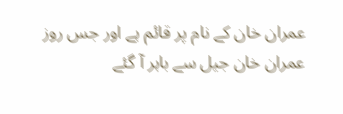عمران خان کے نام پر قائم ہے اور جس روز عمران خان جیل سے باہر آ گئے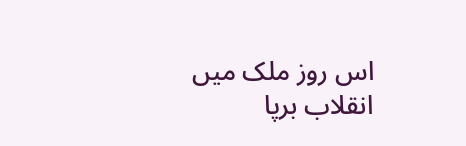اس روز ملک میں انقلاب برپا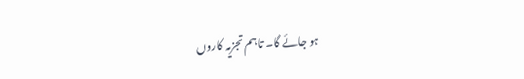ہو جائے گا۔ تاہم تجزیہ کاروں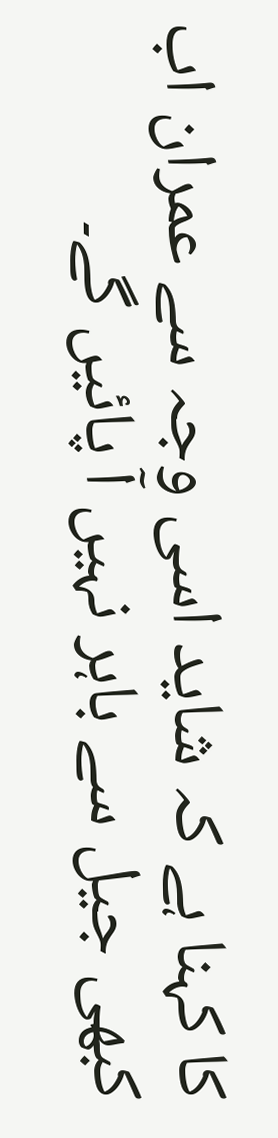کا کہنا ہے کہ شاید اسی وجہ سے عمران اب کبھی جیل سے باہر نہیں آ پائیں گے۔